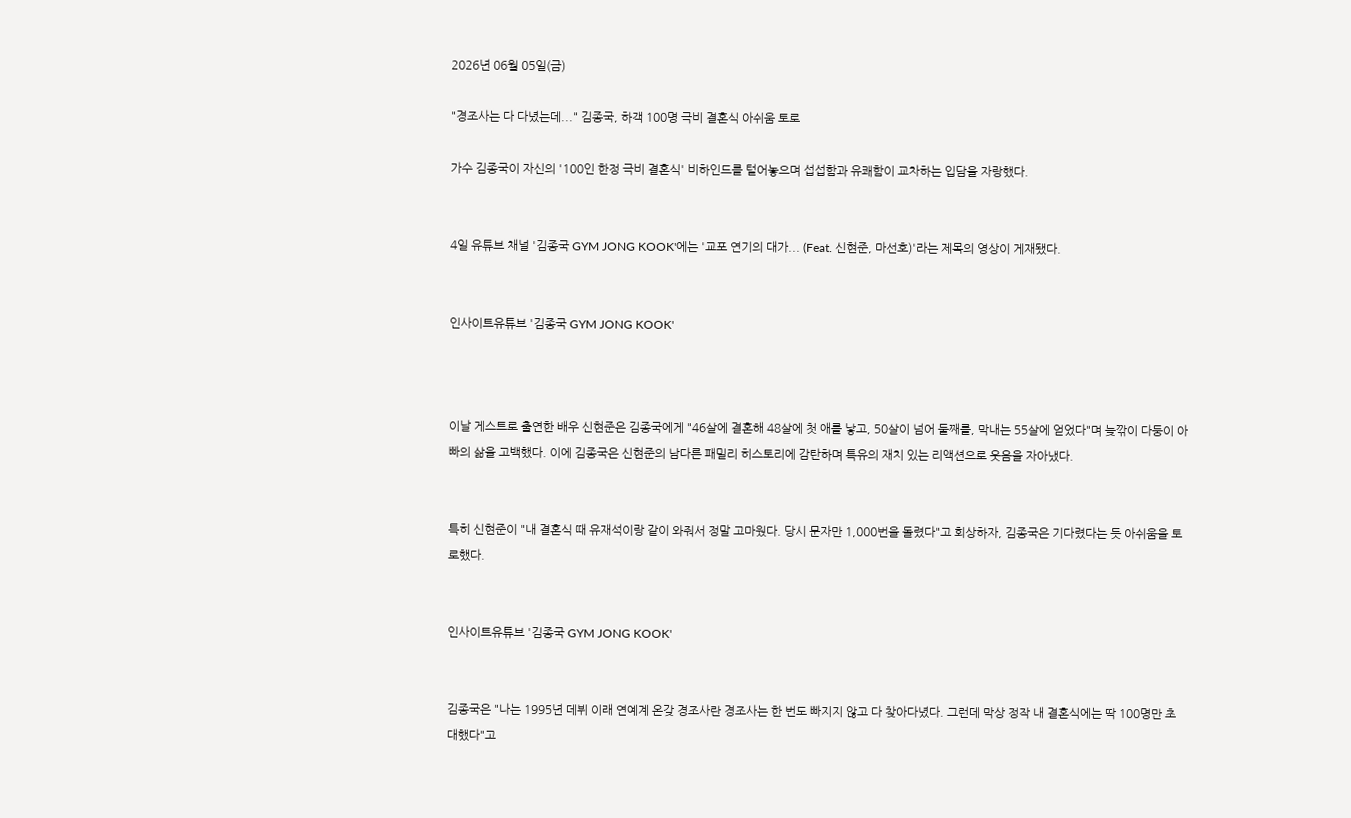2026년 06월 05일(금)

"경조사는 다 다녔는데..." 김종국, 하객 100명 극비 결혼식 아쉬움 토로

가수 김종국이 자신의 '100인 한정 극비 결혼식' 비하인드를 털어놓으며 섭섭함과 유쾌함이 교차하는 입담을 자랑했다.


4일 유튜브 채널 '김종국 GYM JONG KOOK'에는 '교포 연기의 대가... (Feat. 신현준, 마선호)'라는 제목의 영상이 게재됐다.


인사이트유튜브 '김종국 GYM JONG KOOK'



이날 게스트로 출연한 배우 신현준은 김종국에게 "46살에 결혼해 48살에 첫 애를 낳고, 50살이 넘어 둘째를, 막내는 55살에 얻었다"며 늦깎이 다둥이 아빠의 삶을 고백했다. 이에 김종국은 신현준의 남다른 패밀리 히스토리에 감탄하며 특유의 재치 있는 리액션으로 웃음을 자아냈다.


특히 신현준이 "내 결혼식 때 유재석이랑 같이 와줘서 정말 고마웠다. 당시 문자만 1,000번을 돌렸다"고 회상하자, 김종국은 기다렸다는 듯 아쉬움을 토로했다.


인사이트유튜브 '김종국 GYM JONG KOOK'


김종국은 "나는 1995년 데뷔 이래 연예계 온갖 경조사란 경조사는 한 번도 빠지지 않고 다 찾아다녔다. 그런데 막상 정작 내 결혼식에는 딱 100명만 초대했다"고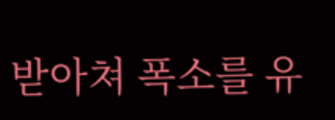받아쳐 폭소를 유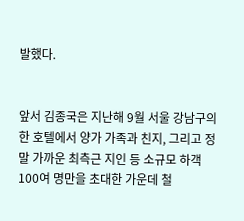발했다.


앞서 김종국은 지난해 9월 서울 강남구의 한 호텔에서 양가 가족과 친지, 그리고 정말 가까운 최측근 지인 등 소규모 하객 100여 명만을 초대한 가운데 철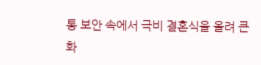통 보안 속에서 극비 결혼식을 올려 큰 화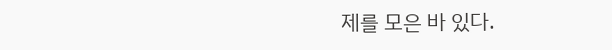제를 모은 바 있다.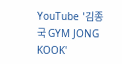YouTube '김종국 GYM JONG KOOK'